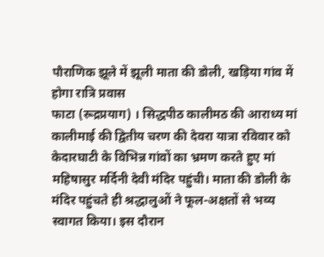पौराणिक झूले में झूली माता की डोली, खड़िया गांव में होगा रात्रि प्रवास
फाटा (रूद्रप्रयाग) । सिद्धपीठ कालीमठ की आराध्य मां कालीमाई की द्वितीय चरण की देवरा यात्रा रविवार को केदारघाटी के विभिन्न गांवों का भ्रमण करते हुए मां महिषासुर मर्दिनी देवी मंदिर पहुंची। माता की डोली के मंदिर पहुंचते ही श्रद्धालुओं ने फूल-अक्षतों से भव्य स्वागत किया। इस दौरान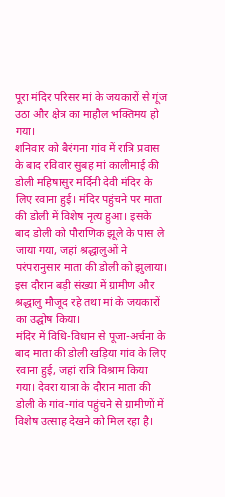पूरा मंदिर परिसर मां के जयकारों से गूंज उठा और क्षेत्र का माहौल भक्तिमय हो गया।
शनिवार को बैरंगना गांव में रात्रि प्रवास के बाद रविवार सुबह मां कालीमाई की डोली महिषासुर मर्दिनी देवी मंदिर के लिए रवाना हुई। मंदिर पहुंचने पर माता की डोली में विशेष नृत्य हुआ। इसके बाद डोली को पौराणिक झूले के पास ले जाया गया, जहां श्रद्धालुओं ने परंपरानुसार माता की डोली को झुलाया। इस दौरान बड़ी संख्या में ग्रामीण और श्रद्धालु मौजूद रहे तथा मां के जयकारों का उद्घोष किया।
मंदिर में विधि-विधान से पूजा-अर्चना के बाद माता की डोली खड़िया गांव के लिए रवाना हुई, जहां रात्रि विश्राम किया गया। देवरा यात्रा के दौरान माता की डोली के गांव-गांव पहुंचने से ग्रामीणों में विशेष उत्साह देखने को मिल रहा है।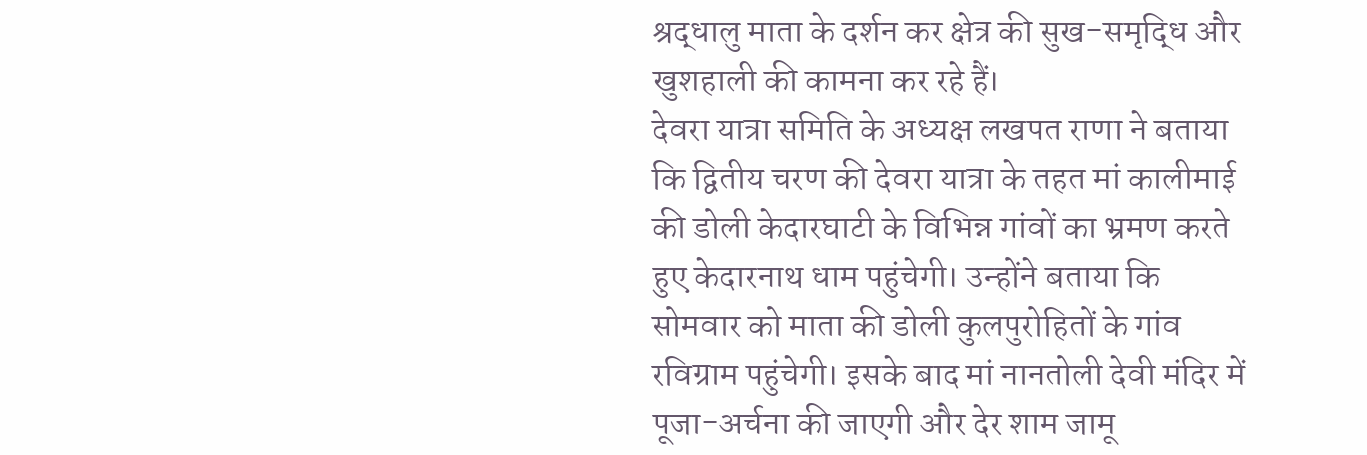श्रद्धालु माता के दर्शन कर क्षेत्र की सुख-समृद्धि और खुशहाली की कामना कर रहे हैं।
देवरा यात्रा समिति के अध्यक्ष लखपत राणा ने बताया कि द्वितीय चरण की देवरा यात्रा के तहत मां कालीमाई की डोली केदारघाटी के विभिन्न गांवों का भ्रमण करते हुए केदारनाथ धाम पहुंचेगी। उन्होंने बताया कि सोमवार को माता की डोली कुलपुरोहितों के गांव रविग्राम पहुंचेगी। इसके बाद मां नानतोली देवी मंदिर में पूजा-अर्चना की जाएगी और देर शाम जामू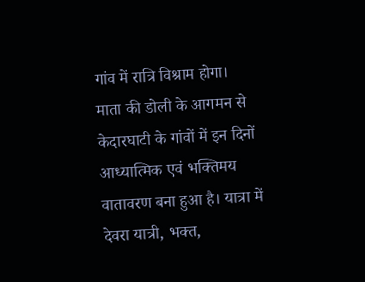गांव में रात्रि विश्राम होगा।
माता की डोली के आगमन से केदारघाटी के गांवों में इन दिनों आध्यात्मिक एवं भक्तिमय वातावरण बना हुआ है। यात्रा में देवरा यात्री, भक्त,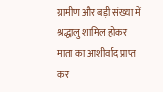ग्रामीण और बड़ी संख्या में श्रद्धालु शामिल होकर माता का आशीर्वाद प्राप्त कर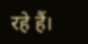रहे हैं।